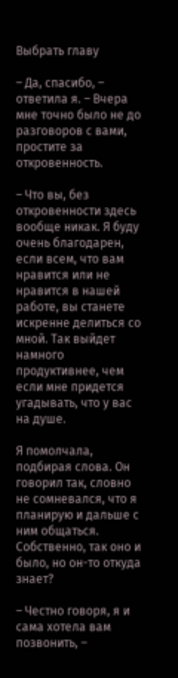Выбрать главу

– Да, спасибо, – ответила я. – Вчера мне точно было не до разговоров с вами, простите за откровенность.

– Что вы, без откровенности здесь вообще никак. Я буду очень благодарен, если всем, что вам нравится или не нравится в нашей работе, вы станете искренне делиться со мной. Так выйдет намного продуктивнее, чем если мне придется угадывать, что у вас на душе.

Я помолчала, подбирая слова. Он говорил так, словно не сомневался, что я планирую и дальше с ним общаться. Собственно, так оно и было, но он-то откуда знает?

– Честно говоря, я и сама хотела вам позвонить, –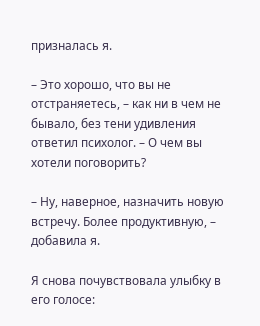призналась я.

– Это хорошо, что вы не отстраняетесь, – как ни в чем не бывало, без тени удивления ответил психолог. – О чем вы хотели поговорить?

– Ну, наверное, назначить новую встречу. Более продуктивную, – добавила я.

Я снова почувствовала улыбку в его голосе: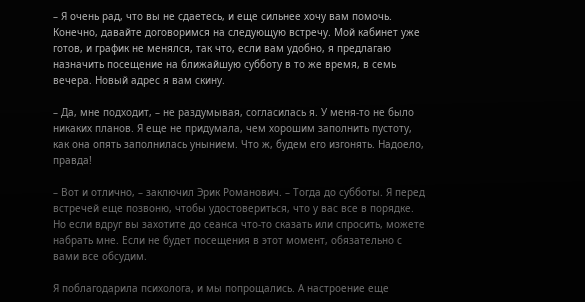– Я очень рад, что вы не сдаетесь, и еще сильнее хочу вам помочь. Конечно, давайте договоримся на следующую встречу. Мой кабинет уже готов, и график не менялся, так что, если вам удобно, я предлагаю назначить посещение на ближайшую субботу в то же время, в семь вечера. Новый адрес я вам скину.

– Да, мне подходит, – не раздумывая, согласилась я. У меня-то не было никаких планов. Я еще не придумала, чем хорошим заполнить пустоту, как она опять заполнилась унынием. Что ж, будем его изгонять. Надоело, правда!

– Вот и отлично, – заключил Эрик Романович. – Тогда до субботы. Я перед встречей еще позвоню, чтобы удостовериться, что у вас все в порядке. Но если вдруг вы захотите до сеанса что-то сказать или спросить, можете набрать мне. Если не будет посещения в этот момент, обязательно с вами все обсудим.

Я поблагодарила психолога, и мы попрощались. А настроение еще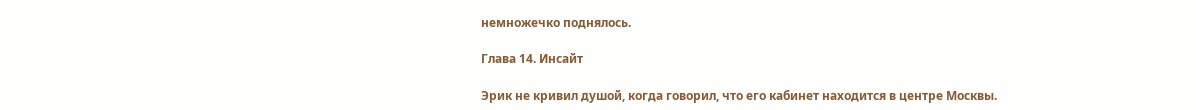немножечко поднялось.

Глава 14. Инсайт

Эрик не кривил душой, когда говорил, что его кабинет находится в центре Москвы.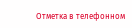Отметка в телефонном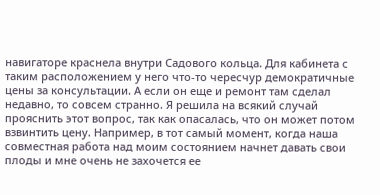навигаторе краснела внутри Садового кольца. Для кабинета с таким расположением у него что-то чересчур демократичные цены за консультации. А если он еще и ремонт там сделал недавно, то совсем странно. Я решила на всякий случай прояснить этот вопрос, так как опасалась, что он может потом взвинтить цену. Например, в тот самый момент, когда наша совместная работа над моим состоянием начнет давать свои плоды и мне очень не захочется ее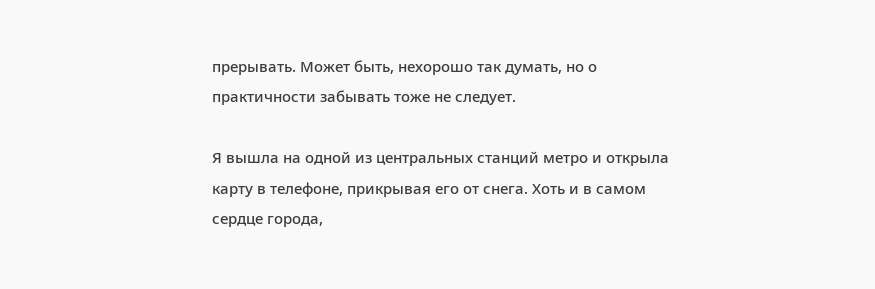прерывать. Может быть, нехорошо так думать, но о практичности забывать тоже не следует.

Я вышла на одной из центральных станций метро и открыла карту в телефоне, прикрывая его от снега. Хоть и в самом сердце города,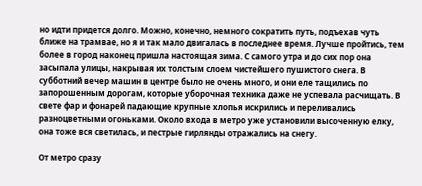но идти придется долго. Можно, конечно, немного сократить путь, подъехав чуть ближе на трамвае, но я и так мало двигалась в последнее время. Лучше пройтись, тем более в город наконец пришла настоящая зима. С самого утра и до сих пор она засыпала улицы, накрывая их толстым слоем чистейшего пушистого снега. В субботний вечер машин в центре было не очень много, и они еле тащились по запорошенным дорогам, которые уборочная техника даже не успевала расчищать. В свете фар и фонарей падающие крупные хлопья искрились и переливались разноцветными огоньками. Около входа в метро уже установили высоченную елку, она тоже вся светилась, и пестрые гирлянды отражались на снегу.

От метро сразу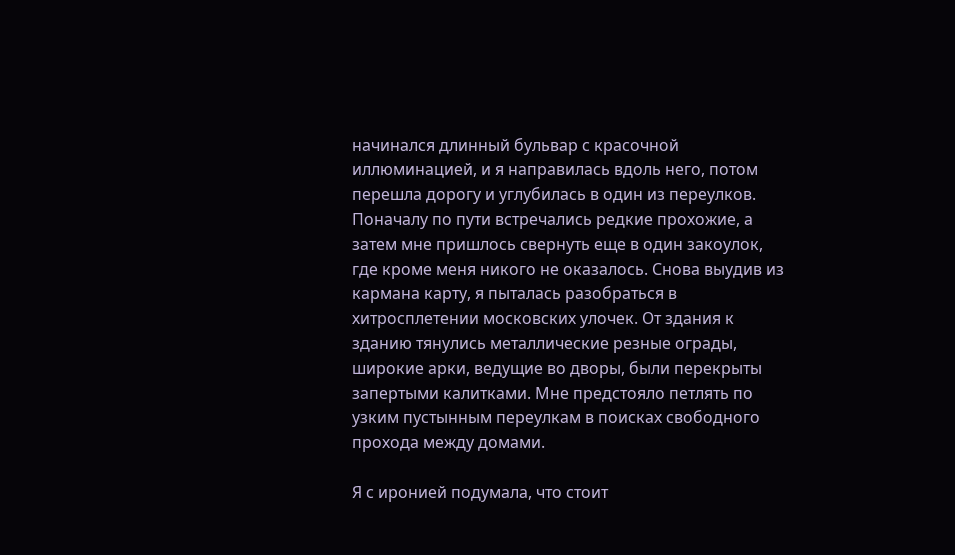начинался длинный бульвар с красочной иллюминацией, и я направилась вдоль него, потом перешла дорогу и углубилась в один из переулков. Поначалу по пути встречались редкие прохожие, а затем мне пришлось свернуть еще в один закоулок, где кроме меня никого не оказалось. Снова выудив из кармана карту, я пыталась разобраться в хитросплетении московских улочек. От здания к зданию тянулись металлические резные ограды, широкие арки, ведущие во дворы, были перекрыты запертыми калитками. Мне предстояло петлять по узким пустынным переулкам в поисках свободного прохода между домами.

Я с иронией подумала, что стоит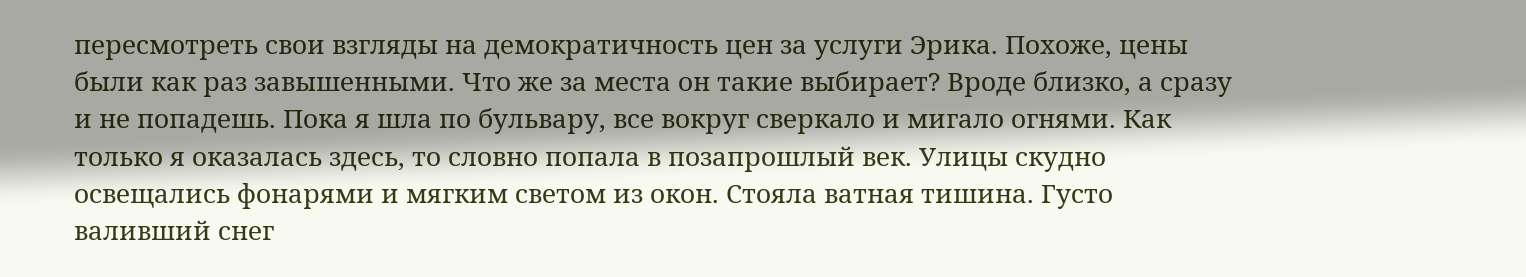пересмотреть свои взгляды на демократичность цен за услуги Эрика. Похоже, цены были как раз завышенными. Что же за места он такие выбирает? Вроде близко, а сразу и не попадешь. Пока я шла по бульвару, все вокруг сверкало и мигало огнями. Как только я оказалась здесь, то словно попала в позапрошлый век. Улицы скудно освещались фонарями и мягким светом из окон. Стояла ватная тишина. Густо валивший снег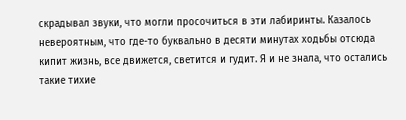скрадывал звуки, что могли просочиться в эти лабиринты. Казалось невероятным, что где-то буквально в десяти минутах ходьбы отсюда кипит жизнь, все движется, светится и гудит. Я и не знала, что остались такие тихие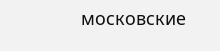московские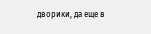дворики, да еще в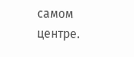самом центре.